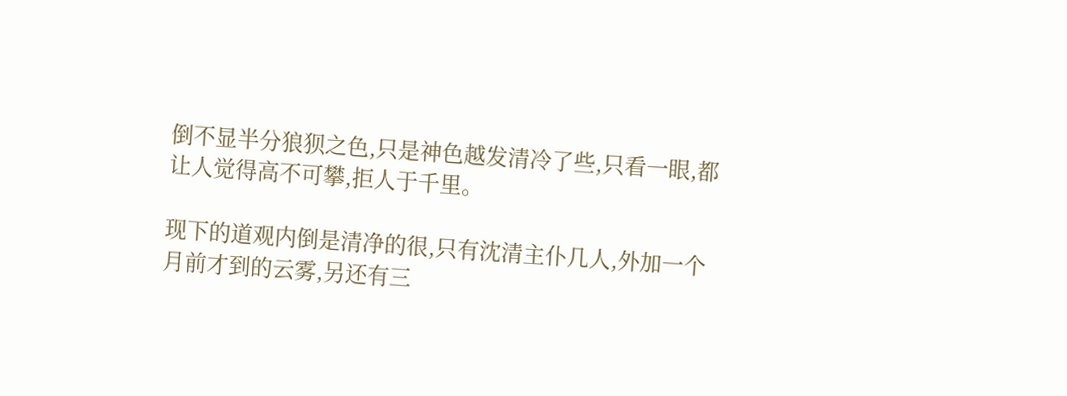倒不显半分狼狈之色,只是神色越发清冷了些,只看一眼,都让人觉得高不可攀,拒人于千里。

现下的道观内倒是清净的很,只有沈清主仆几人,外加一个月前才到的云雾,另还有三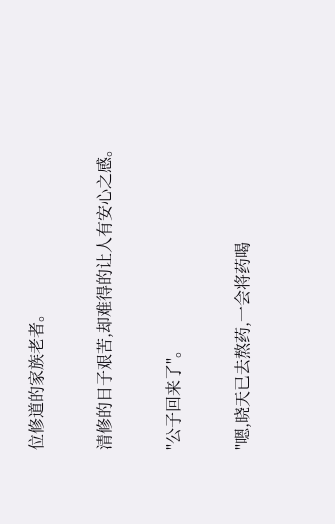位修道的家族老者。

清修的日子艰苦,却难得的让人有安心之感。

"公子回来了"。

"嗯,晓天已去熬药,一会将药喝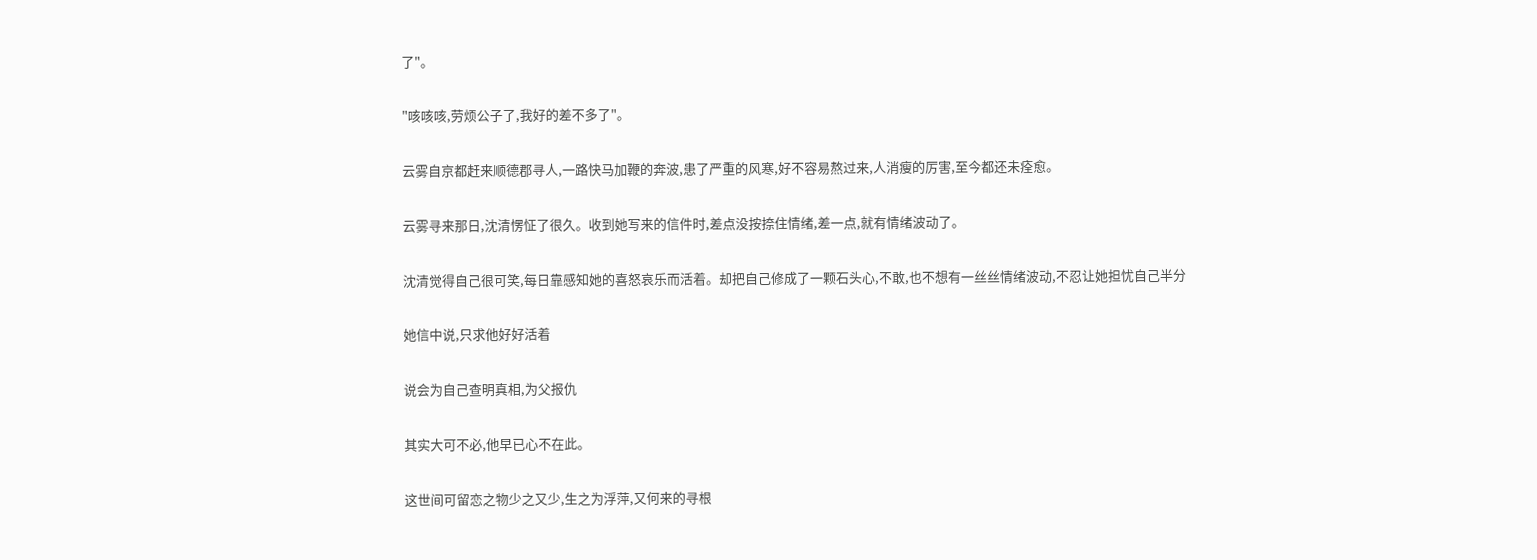了"。

"咳咳咳,劳烦公子了,我好的差不多了"。

云雾自京都赶来顺德郡寻人,一路快马加鞭的奔波,患了严重的风寒,好不容易熬过来,人消瘦的厉害,至今都还未痊愈。

云雾寻来那日,沈清愣怔了很久。收到她写来的信件时,差点没按捺住情绪,差一点,就有情绪波动了。

沈清觉得自己很可笑,每日靠感知她的喜怒哀乐而活着。却把自己修成了一颗石头心,不敢,也不想有一丝丝情绪波动,不忍让她担忧自己半分

她信中说,只求他好好活着

说会为自己查明真相,为父报仇

其实大可不必,他早已心不在此。

这世间可留恋之物少之又少,生之为浮萍,又何来的寻根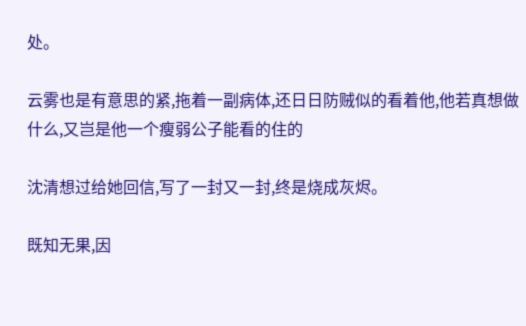处。

云雾也是有意思的紧,拖着一副病体,还日日防贼似的看着他,他若真想做什么,又岂是他一个瘦弱公子能看的住的

沈清想过给她回信,写了一封又一封,终是烧成灰烬。

既知无果,因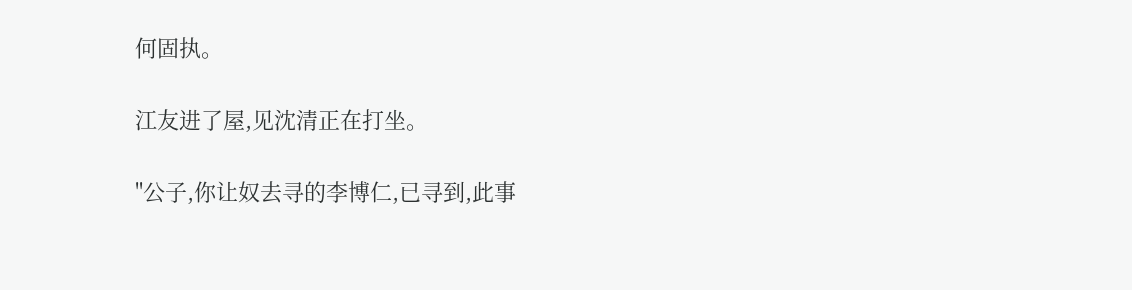何固执。

江友进了屋,见沈清正在打坐。

"公子,你让奴去寻的李博仁,已寻到,此事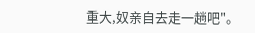重大,奴亲自去走一趟吧"。